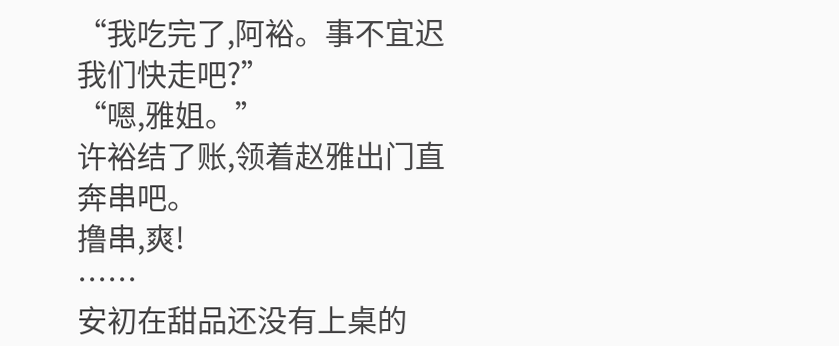“我吃完了,阿裕。事不宜迟我们快走吧?”
“嗯,雅姐。”
许裕结了账,领着赵雅出门直奔串吧。
撸串,爽!
……
安初在甜品还没有上桌的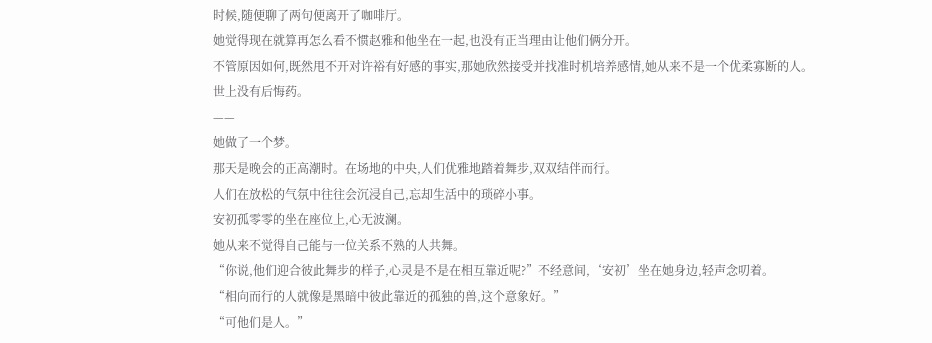时候,随便聊了两句便离开了咖啡厅。
她觉得现在就算再怎么看不惯赵雅和他坐在一起,也没有正当理由让他们俩分开。
不管原因如何,既然甩不开对许裕有好感的事实,那她欣然接受并找准时机培养感情,她从来不是一个优柔寡断的人。
世上没有后悔药。
——
她做了一个梦。
那天是晚会的正高潮时。在场地的中央,人们优雅地踏着舞步,双双结伴而行。
人们在放松的气氛中往往会沉浸自己,忘却生活中的琐碎小事。
安初孤零零的坐在座位上,心无波澜。
她从来不觉得自己能与一位关系不熟的人共舞。
“你说,他们迎合彼此舞步的样子,心灵是不是在相互靠近呢?”不经意间,‘安初’坐在她身边,轻声念叨着。
“相向而行的人就像是黑暗中彼此靠近的孤独的兽,这个意象好。”
“可他们是人。”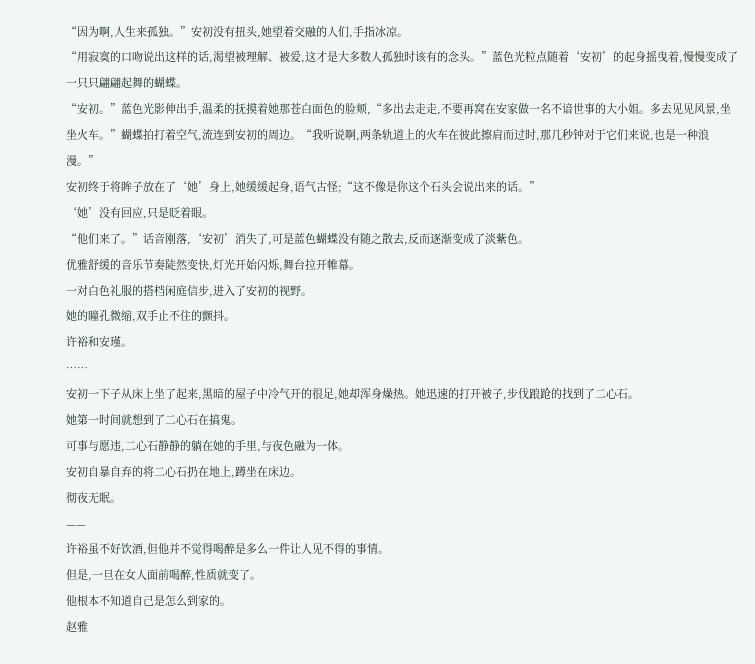“因为啊,人生来孤独。”安初没有扭头,她望着交融的人们,手指冰凉。
“用寂寞的口吻说出这样的话,渴望被理解、被爱,这才是大多数人孤独时该有的念头。”蓝色光粒点随着‘安初’的起身摇曳着,慢慢变成了一只只翩翩起舞的蝴蝶。
“安初。”蓝色光影伸出手,温柔的抚摸着她那苍白面色的脸颊,“多出去走走,不要再窝在安家做一名不谙世事的大小姐。多去见见风景,坐坐火车。”蝴蝶拍打着空气,流连到安初的周边。“我听说啊,两条轨道上的火车在彼此擦肩而过时,那几秒钟对于它们来说,也是一种浪漫。”
安初终于将眸子放在了‘她’身上,她缓缓起身,语气古怪;“这不像是你这个石头会说出来的话。”
‘她’没有回应,只是眨着眼。
“他们来了。”话音刚落,‘安初’消失了,可是蓝色蝴蝶没有随之散去,反而逐渐变成了淡紫色。
优雅舒缓的音乐节奏陡然变快,灯光开始闪烁,舞台拉开帷幕。
一对白色礼服的搭档闲庭信步,进入了安初的视野。
她的瞳孔微缩,双手止不住的颤抖。
许裕和安瑾。
……
安初一下子从床上坐了起来,黑暗的屋子中冷气开的很足,她却浑身燥热。她迅速的打开被子,步伐踉跄的找到了二心石。
她第一时间就想到了二心石在搞鬼。
可事与愿违,二心石静静的躺在她的手里,与夜色融为一体。
安初自暴自弃的将二心石扔在地上,蹲坐在床边。
彻夜无眠。
——
许裕虽不好饮酒,但他并不觉得喝醉是多么一件让人见不得的事情。
但是,一旦在女人面前喝醉,性质就变了。
他根本不知道自己是怎么到家的。
赵雅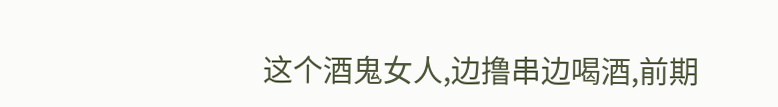这个酒鬼女人,边撸串边喝酒,前期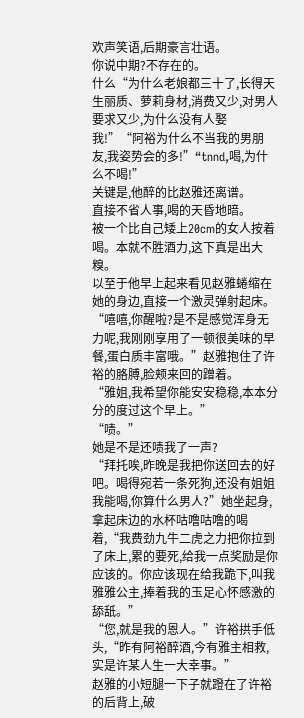欢声笑语,后期豪言壮语。
你说中期?不存在的。
什么“为什么老娘都三十了,长得天生丽质、萝莉身材,消费又少,对男人要求又少,为什么没有人娶我!”“阿裕为什么不当我的男朋友,我姿势会的多!”“tnnd,喝,为什么不喝!”
关键是,他醉的比赵雅还离谱。
直接不省人事,喝的天昏地暗。
被一个比自己矮上20cm的女人按着喝。本就不胜酒力,这下真是出大糗。
以至于他早上起来看见赵雅蜷缩在她的身边,直接一个激灵弹射起床。
“嘻嘻,你醒啦?是不是感觉浑身无力呢,我刚刚享用了一顿很美味的早餐,蛋白质丰富哦。”赵雅抱住了许裕的胳膊,脸颊来回的蹭着。
“雅姐,我希望你能安安稳稳,本本分分的度过这个早上。”
“啧。”
她是不是还啧我了一声?
“拜托唉,昨晚是我把你送回去的好吧。喝得宛若一条死狗,还没有姐姐我能喝,你算什么男人?”她坐起身,拿起床边的水杯咕噜咕噜的喝着,“我费劲九牛二虎之力把你拉到了床上,累的要死,给我一点奖励是你应该的。你应该现在给我跪下,叫我雅雅公主,捧着我的玉足心怀感激的舔舐。”
“您,就是我的恩人。”许裕拱手低头,“昨有阿裕醉酒,今有雅主相救,实是许某人生一大幸事。”
赵雅的小短腿一下子就蹬在了许裕的后背上,破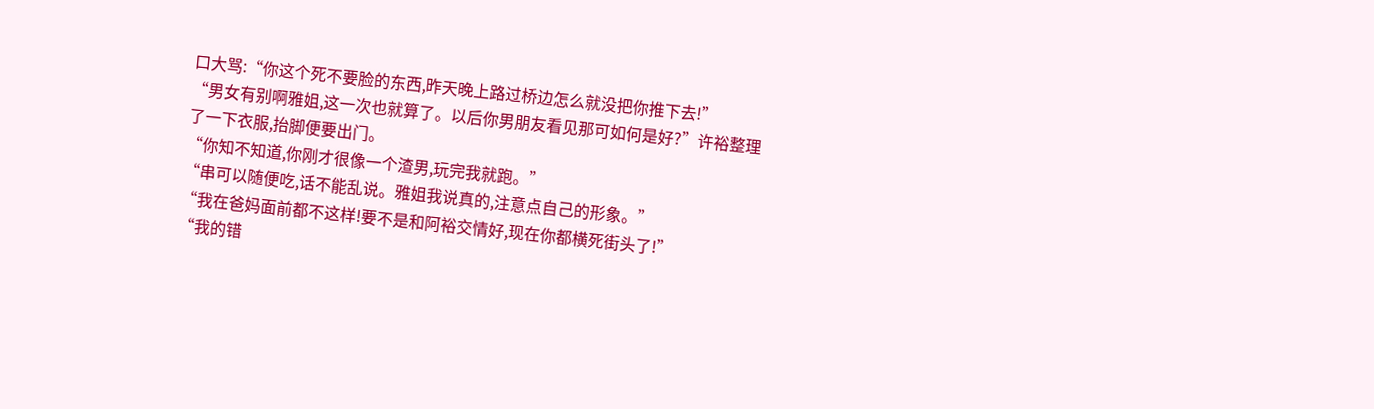口大骂:“你这个死不要脸的东西,昨天晚上路过桥边怎么就没把你推下去!”
“男女有别啊雅姐,这一次也就算了。以后你男朋友看见那可如何是好?”许裕整理了一下衣服,抬脚便要出门。
“你知不知道,你刚才很像一个渣男,玩完我就跑。”
“串可以随便吃,话不能乱说。雅姐我说真的,注意点自己的形象。”
“我在爸妈面前都不这样!要不是和阿裕交情好,现在你都横死街头了!”
“我的错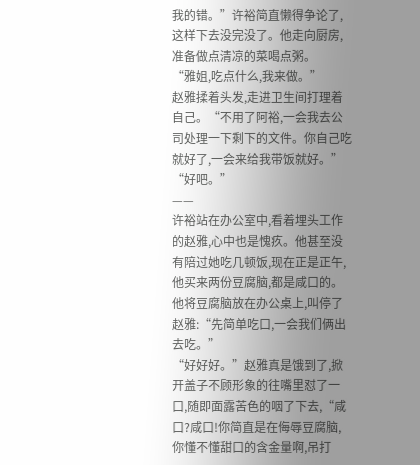我的错。”许裕简直懒得争论了,这样下去没完没了。他走向厨房,准备做点清凉的菜喝点粥。
“雅姐,吃点什么,我来做。”
赵雅揉着头发,走进卫生间打理着自己。“不用了阿裕,一会我去公司处理一下剩下的文件。你自己吃就好了,一会来给我带饭就好。”
“好吧。”
——
许裕站在办公室中,看着埋头工作的赵雅,心中也是愧疚。他甚至没有陪过她吃几顿饭,现在正是正午,他买来两份豆腐脑,都是咸口的。
他将豆腐脑放在办公桌上,叫停了赵雅:“先简单吃口,一会我们俩出去吃。”
“好好好。”赵雅真是饿到了,掀开盖子不顾形象的往嘴里怼了一口,随即面露苦色的咽了下去,“咸口?咸口!你简直是在侮辱豆腐脑,你懂不懂甜口的含金量啊,吊打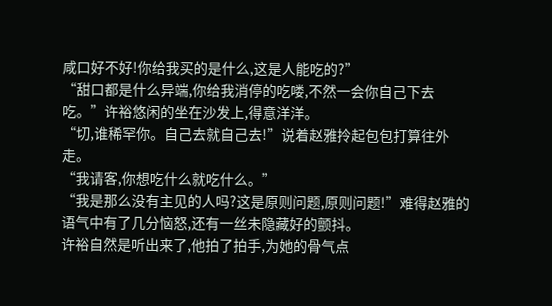咸口好不好!你给我买的是什么,这是人能吃的?”
“甜口都是什么异端,你给我消停的吃喽,不然一会你自己下去吃。”许裕悠闲的坐在沙发上,得意洋洋。
“切,谁稀罕你。自己去就自己去!”说着赵雅拎起包包打算往外走。
“我请客,你想吃什么就吃什么。”
“我是那么没有主见的人吗?这是原则问题,原则问题!”难得赵雅的语气中有了几分恼怒,还有一丝未隐藏好的颤抖。
许裕自然是听出来了,他拍了拍手,为她的骨气点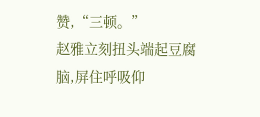赞,“三顿。”
赵雅立刻扭头端起豆腐脑,屏住呼吸仰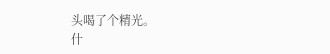头喝了个精光。
什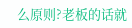么原则?老板的话就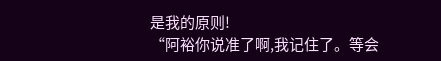是我的原则!
“阿裕你说准了啊,我记住了。等会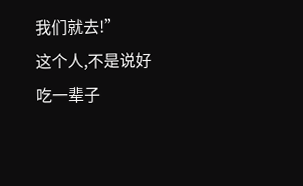我们就去!”
这个人,不是说好吃一辈子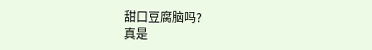甜口豆腐脑吗?
真是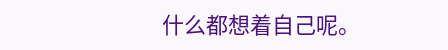什么都想着自己呢。